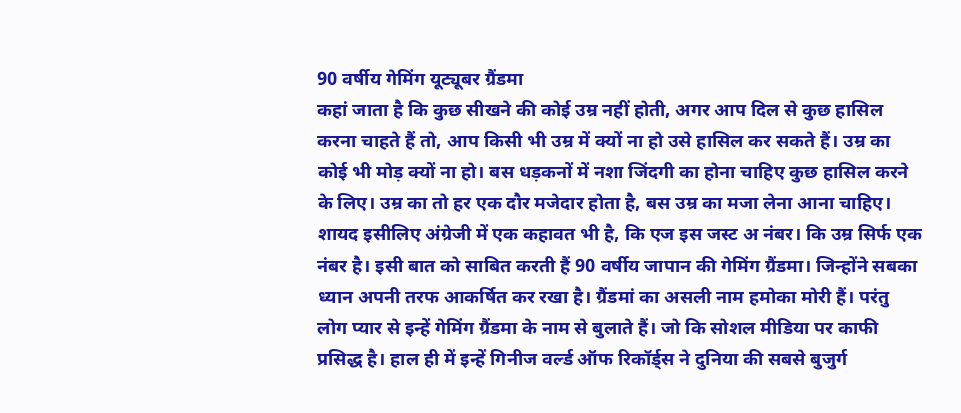90 वर्षीय गेमिंग यूट्यूबर ग्रैंडमा
कहां जाता है कि कुछ सीखने की कोई उम्र नहीं होती, अगर आप दिल से कुछ हासिल करना चाहते हैं तो, आप किसी भी उम्र में क्यों ना हो उसे हासिल कर सकते हैं। उम्र का कोई भी मोड़ क्यों ना हो। बस धड़कनों में नशा जिंदगी का होना चाहिए कुछ हासिल करने के लिए। उम्र का तो हर एक दौर मजेदार होता है, बस उम्र का मजा लेना आना चाहिए।
शायद इसीलिए अंग्रेजी में एक कहावत भी है, कि एज इस जस्ट अ नंबर। कि उम्र सिर्फ एक नंबर है। इसी बात को साबित करती हैं 90 वर्षीय जापान की गेमिंग ग्रैंडमा। जिन्होंने सबका ध्यान अपनी तरफ आकर्षित कर रखा है। ग्रैंडमां का असली नाम हमोका मोरी हैं। परंतु लोग प्यार से इन्हें गेमिंग ग्रैंडमा के नाम से बुलाते हैं। जो कि सोशल मीडिया पर काफी प्रसिद्ध है। हाल ही में इन्हें गिनीज वर्ल्ड ऑफ रिकॉर्ड्स ने दुनिया की सबसे बुजुर्ग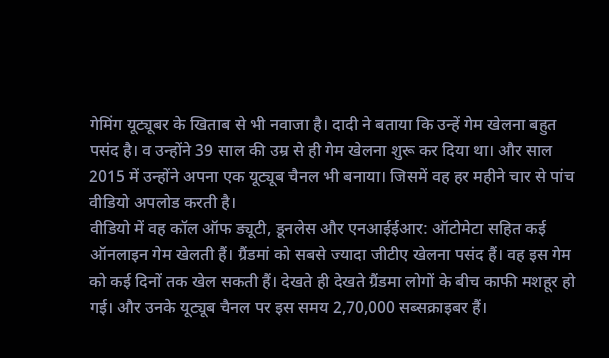गेमिंग यूट्यूबर के खिताब से भी नवाजा है। दादी ने बताया कि उन्हें गेम खेलना बहुत पसंद है। व उन्होंने 39 साल की उम्र से ही गेम खेलना शुरू कर दिया था। और साल 2015 में उन्होंने अपना एक यूट्यूब चैनल भी बनाया। जिसमें वह हर महीने चार से पांच वीडियो अपलोड करती है।
वीडियो में वह कॉल ऑफ ड्यूटी, डूनलेस और एनआईईआर: ऑटोमेटा सहित कई ऑनलाइन गेम खेलती हैं। ग्रैंडमां को सबसे ज्यादा जीटीए खेलना पसंद हैं। वह इस गेम को कई दिनों तक खेल सकती हैं। देखते ही देखते ग्रैंडमा लोगों के बीच काफी मशहूर हो गई। और उनके यूट्यूब चैनल पर इस समय 2,70,000 सब्सक्राइबर हैं।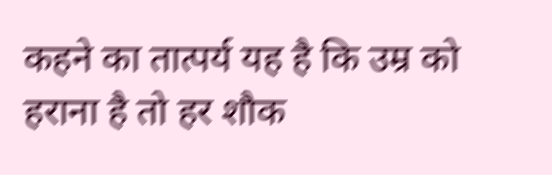कहने का तात्पर्य यह है कि उम्र को हराना है तो हर शौक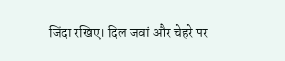जिंदा रखिए। दिल जवां और चेहरे पर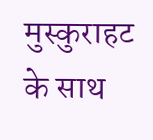मुस्कुराहट के साथ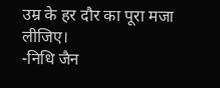उम्र के हर दौर का पूरा मजा लीजिए।
-निधि जैन